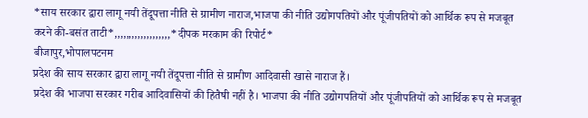*साय सरकार द्वारा लागू नयी तेंदूपत्ता नीति से ग्रामीण नाराज,भाजपा की नीति उद्योगपतियों और पूंजीपतियों को आर्थिक रूप से मजबूत करने की-बसंत ताटी*,,,,,,,,,,,,,,,,,,,*दीपक मरकाम की रिपोर्ट*
बीजापुर,भोपालपटनम
प्रदेश की साय सरकार द्वारा लागू नयी तेंदूपत्ता नीति से ग्रामीण आदिवासी खासे नाराज हैं।
प्रदेश की भाजपा सरकार गरीब आदिवासियों की हितैषी नहीं है। भाजपा की नीति उद्योगपतियों और पूंजीपतियों को आर्थिक रूप से मजबूत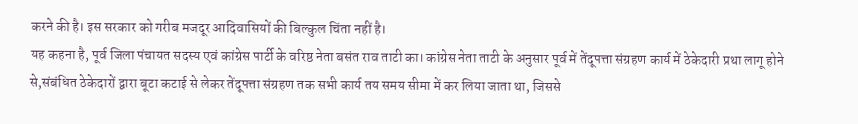करने की है। इस सरकार को गरीब मजदूर आदिवासियों की बिल्कुल चिंता नहीं है।
यह कहना है, पूर्व जिला पंचायत सदस्य एवं कांग्रेस पार्टी के वरिष्ठ नेता बसंत राव ताटी का। कांग्रेस नेता ताटी के अनुसार पूर्व में तेंदूपत्ता संग्रहण कार्य में ठेकेदारी प्रथा लागू होने से,संबंधित ठेकेदारों द्वारा बूटा कटाई से लेकर तेंदूपत्ता संग्रहण तक सभी कार्य तय समय सीमा में कर लिया जाता था, जिससे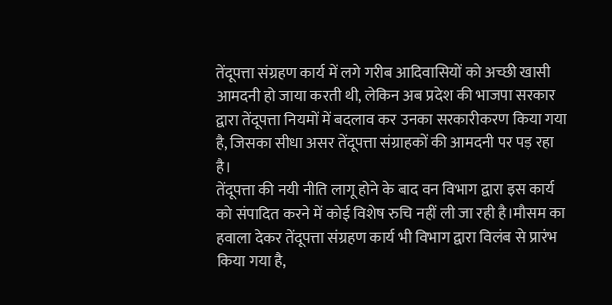तेंदूपत्ता संग्रहण कार्य में लगे गरीब आदिवासियों को अच्छी खासी आमदनी हो जाया करती थी, लेकिन अब प्रदेश की भाजपा सरकार द्वारा तेंदूपत्ता नियमों में बदलाव कर उनका सरकारीकरण किया गया है, जिसका सीधा असर तेंदूपत्ता संग्राहकों की आमदनी पर पड़ रहा है।
तेंदूपत्ता की नयी नीति लागू होने के बाद वन विभाग द्वारा इस कार्य को संपादित करने में कोई विशेष रुचि नहीं ली जा रही है।मौसम का हवाला देकर तेंदूपत्ता संग्रहण कार्य भी विभाग द्वारा विलंब से प्रारंभ किया गया है,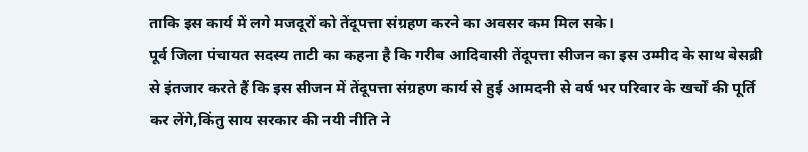ताकि इस कार्य में लगे मजदूरों को तेंदूपत्ता संग्रहण करने का अवसर कम मिल सके।
पूर्व जिला पंचायत सदस्य ताटी का कहना है कि गरीब आदिवासी तेंदूपत्ता सीजन का इस उम्मीद के साथ बेसब्री से इंतजार करते हैं कि इस सीजन में तेंदूपत्ता संग्रहण कार्य से हुई आमदनी से वर्ष भर परिवार के खर्चों की पूर्ति कर लेंगे,किंतु साय सरकार की नयी नीति ने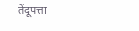तेंदूपत्ता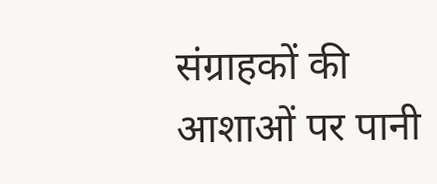संग्राहकों की आशाओं पर पानी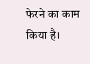फेरने का काम किया है।